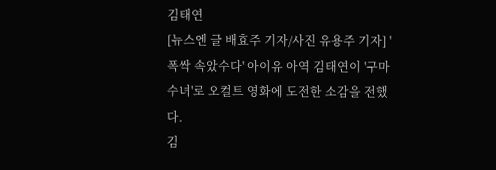김태연
[뉴스엔 글 배효주 기자/사진 유용주 기자] '폭싹 속았수다' 아이유 아역 김태연이 '구마수녀'로 오컬트 영화에 도전한 소감을 전했다.
김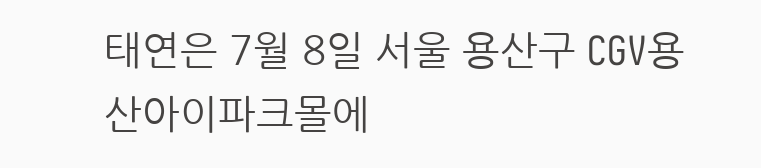태연은 7월 8일 서울 용산구 CGV용산아이파크몰에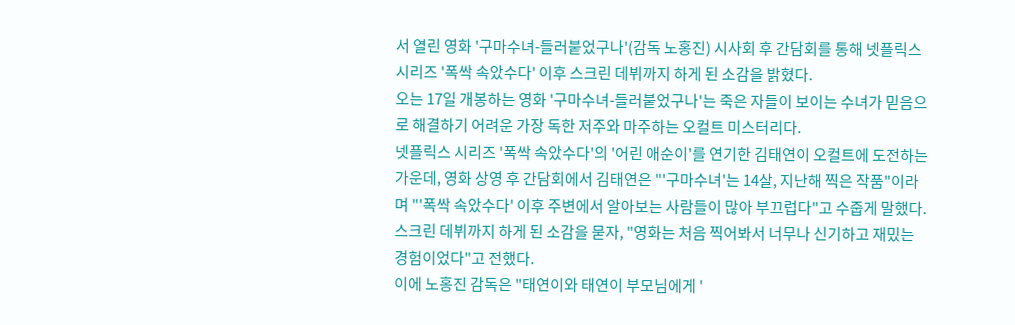서 열린 영화 '구마수녀-들러붙었구나'(감독 노홍진) 시사회 후 간담회를 통해 넷플릭스 시리즈 '폭싹 속았수다' 이후 스크린 데뷔까지 하게 된 소감을 밝혔다.
오는 17일 개봉하는 영화 '구마수녀-들러붙었구나'는 죽은 자들이 보이는 수녀가 믿음으로 해결하기 어려운 가장 독한 저주와 마주하는 오컬트 미스터리다.
넷플릭스 시리즈 '폭싹 속았수다'의 '어린 애순이'를 연기한 김태연이 오컬트에 도전하는 가운데, 영화 상영 후 간담회에서 김태연은 "'구마수녀'는 14살, 지난해 찍은 작품"이라며 "'폭싹 속았수다' 이후 주변에서 알아보는 사람들이 많아 부끄럽다"고 수줍게 말했다.
스크린 데뷔까지 하게 된 소감을 묻자, "영화는 처음 찍어봐서 너무나 신기하고 재밌는 경험이었다"고 전했다.
이에 노홍진 감독은 "태연이와 태연이 부모님에게 '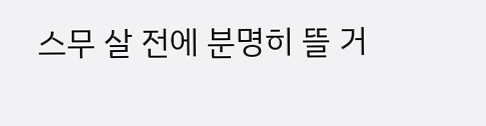스무 살 전에 분명히 뜰 거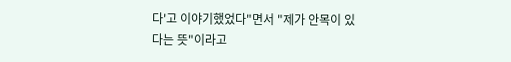다'고 이야기했었다"면서 "제가 안목이 있다는 뜻"이라고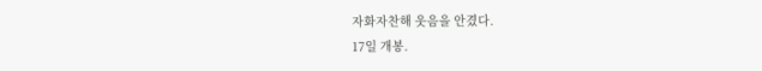자화자찬해 웃음을 안겼다.
17일 개봉.